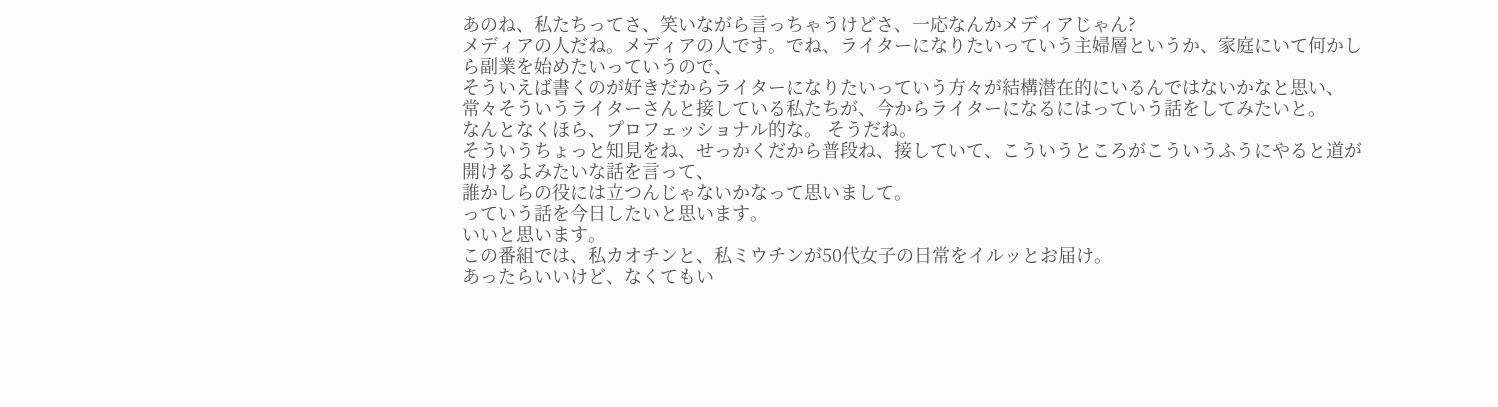あのね、私たちってさ、笑いながら言っちゃうけどさ、一応なんかメディアじゃん?
メディアの人だね。メディアの人です。でね、ライターになりたいっていう主婦層というか、家庭にいて何かしら副業を始めたいっていうので、
そういえば書くのが好きだからライターになりたいっていう方々が結構潜在的にいるんではないかなと思い、
常々そういうライターさんと接している私たちが、今からライターになるにはっていう話をしてみたいと。
なんとなくほら、プロフェッショナル的な。 そうだね。
そういうちょっと知見をね、せっかくだから普段ね、接していて、こういうところがこういうふうにやると道が開けるよみたいな話を言って、
誰かしらの役には立つんじゃないかなって思いまして。
っていう話を今日したいと思います。
いいと思います。
この番組では、私カオチンと、私ミウチンが50代女子の日常をイルッとお届け。
あったらいいけど、なくてもい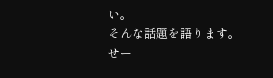い。
そんな話題を語ります。
せー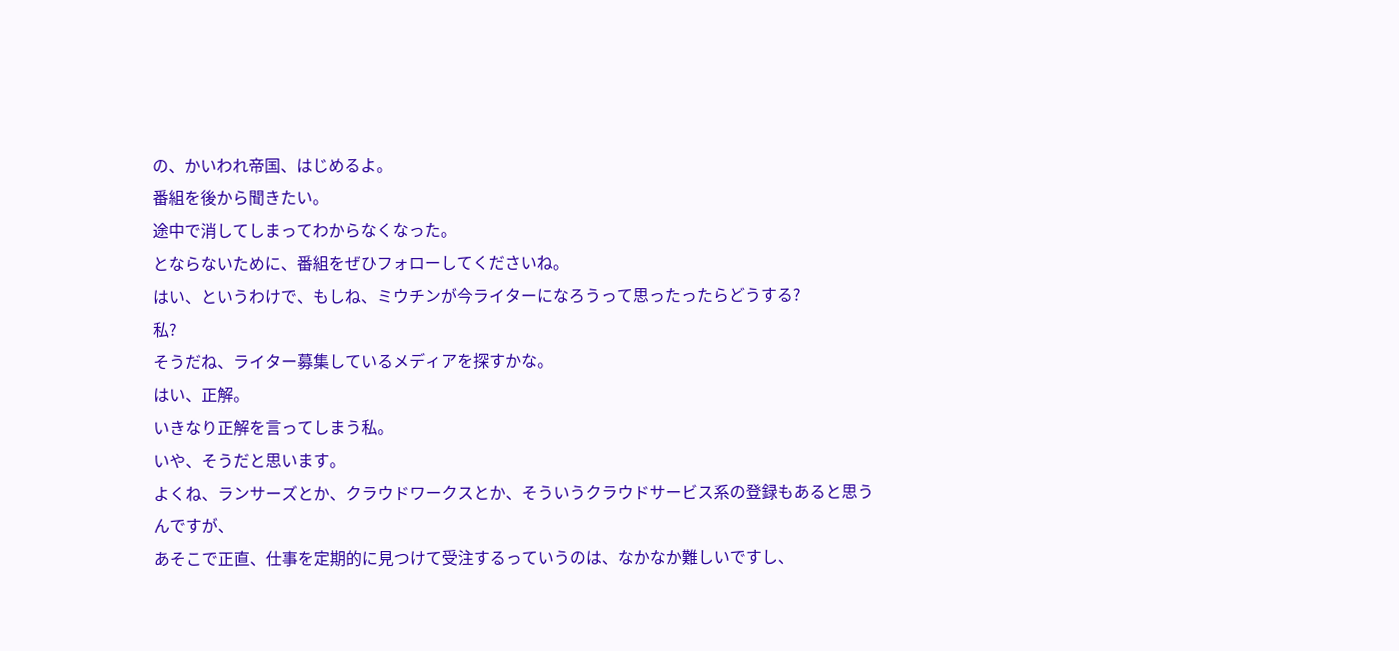の、かいわれ帝国、はじめるよ。
番組を後から聞きたい。
途中で消してしまってわからなくなった。
とならないために、番組をぜひフォローしてくださいね。
はい、というわけで、もしね、ミウチンが今ライターになろうって思ったったらどうする?
私?
そうだね、ライター募集しているメディアを探すかな。
はい、正解。
いきなり正解を言ってしまう私。
いや、そうだと思います。
よくね、ランサーズとか、クラウドワークスとか、そういうクラウドサービス系の登録もあると思うんですが、
あそこで正直、仕事を定期的に見つけて受注するっていうのは、なかなか難しいですし、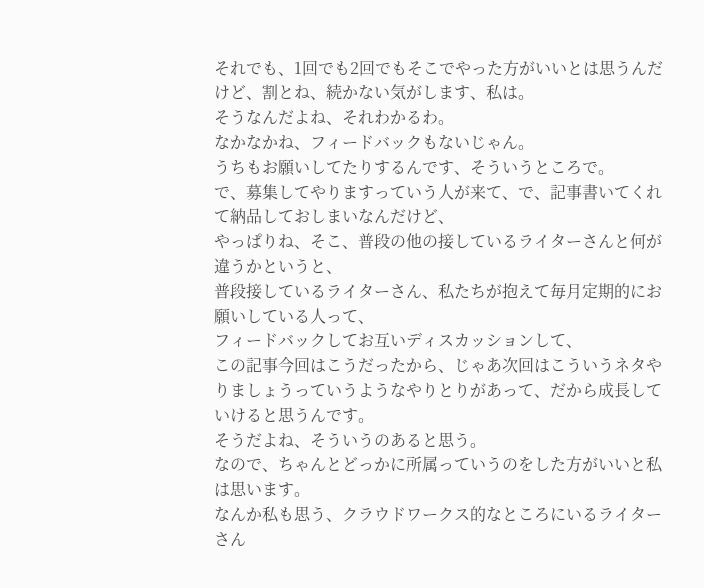それでも、1回でも2回でもそこでやった方がいいとは思うんだけど、割とね、続かない気がします、私は。
そうなんだよね、それわかるわ。
なかなかね、フィードバックもないじゃん。
うちもお願いしてたりするんです、そういうところで。
で、募集してやりますっていう人が来て、で、記事書いてくれて納品しておしまいなんだけど、
やっぱりね、そこ、普段の他の接しているライターさんと何が違うかというと、
普段接しているライターさん、私たちが抱えて毎月定期的にお願いしている人って、
フィードバックしてお互いディスカッションして、
この記事今回はこうだったから、じゃあ次回はこういうネタやりましょうっていうようなやりとりがあって、だから成長していけると思うんです。
そうだよね、そういうのあると思う。
なので、ちゃんとどっかに所属っていうのをした方がいいと私は思います。
なんか私も思う、クラウドワークス的なところにいるライターさん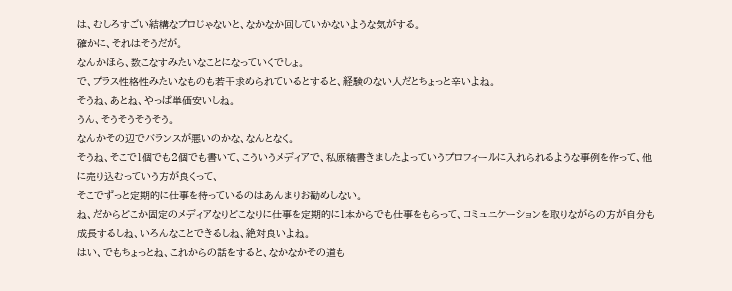は、むしろすごい結構なプロじゃないと、なかなか回していかないような気がする。
確かに、それはそうだが。
なんかほら、数こなすみたいなことになっていくでしょ。
で、プラス性格性みたいなものも若干求められているとすると、経験のない人だとちょっと辛いよね。
そうね、あとね、やっぱ単価安いしね。
うん、そうそうそうそう。
なんかその辺でバランスが悪いのかな、なんとなく。
そうね、そこで1個でも2個でも書いて、こういうメディアで、私原稿書きましたよっていうプロフィールに入れられるような事例を作って、他に売り込むっていう方が良くって、
そこでずっと定期的に仕事を待っているのはあんまりお勧めしない。
ね、だからどこか固定のメディアなりどこなりに仕事を定期的に1本からでも仕事をもらって、コミュニケーションを取りながらの方が自分も成長するしね、いろんなことできるしね、絶対良いよね。
はい、でもちょっとね、これからの話をすると、なかなかその道も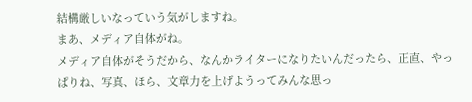結構厳しいなっていう気がしますね。
まあ、メディア自体がね。
メディア自体がそうだから、なんかライターになりたいんだったら、正直、やっぱりね、写真、ほら、文章力を上げようってみんな思っ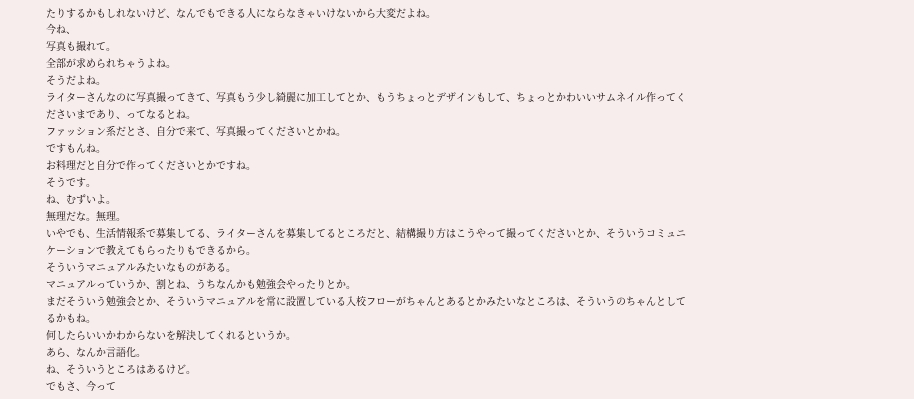たりするかもしれないけど、なんでもできる人にならなきゃいけないから大変だよね。
今ね、
写真も撮れて。
全部が求められちゃうよね。
そうだよね。
ライターさんなのに写真撮ってきて、写真もう少し綺麗に加工してとか、もうちょっとデザインもして、ちょっとかわいいサムネイル作ってくださいまであり、ってなるとね。
ファッション系だとさ、自分で来て、写真撮ってくださいとかね。
ですもんね。
お料理だと自分で作ってくださいとかですね。
そうです。
ね、むずいよ。
無理だな。無理。
いやでも、生活情報系で募集してる、ライターさんを募集してるところだと、結構撮り方はこうやって撮ってくださいとか、そういうコミュニケーションで教えてもらったりもできるから。
そういうマニュアルみたいなものがある。
マニュアルっていうか、割とね、うちなんかも勉強会やったりとか。
まだそういう勉強会とか、そういうマニュアルを常に設置している入校フローがちゃんとあるとかみたいなところは、そういうのちゃんとしてるかもね。
何したらいいかわからないを解決してくれるというか。
あら、なんか言語化。
ね、そういうところはあるけど。
でもさ、今って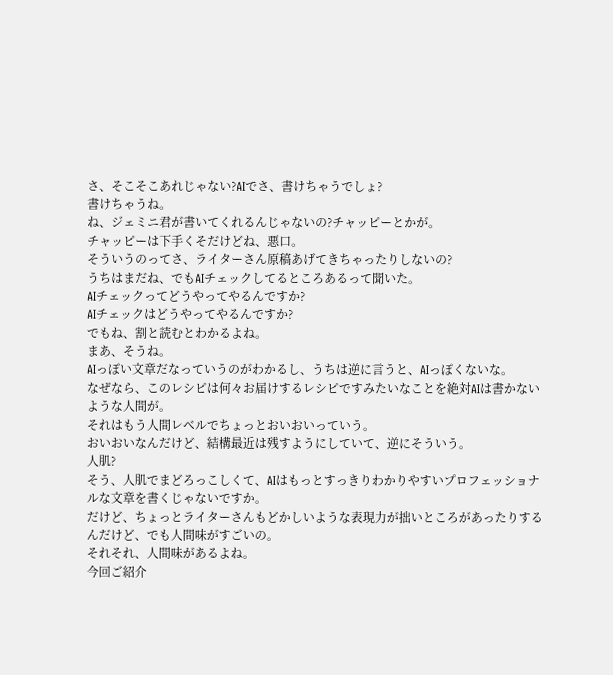さ、そこそこあれじゃない?AIでさ、書けちゃうでしょ?
書けちゃうね。
ね、ジェミニ君が書いてくれるんじゃないの?チャッピーとかが。
チャッピーは下手くそだけどね、悪口。
そういうのってさ、ライターさん原稿あげてきちゃったりしないの?
うちはまだね、でもAIチェックしてるところあるって聞いた。
AIチェックってどうやってやるんですか?
AIチェックはどうやってやるんですか?
でもね、割と読むとわかるよね。
まあ、そうね。
AIっぽい文章だなっていうのがわかるし、うちは逆に言うと、AIっぽくないな。
なぜなら、このレシピは何々お届けするレシピですみたいなことを絶対AIは書かないような人間が。
それはもう人間レベルでちょっとおいおいっていう。
おいおいなんだけど、結構最近は残すようにしていて、逆にそういう。
人肌?
そう、人肌でまどろっこしくて、AIはもっとすっきりわかりやすいプロフェッショナルな文章を書くじゃないですか。
だけど、ちょっとライターさんもどかしいような表現力が拙いところがあったりするんだけど、でも人間味がすごいの。
それそれ、人間味があるよね。
今回ご紹介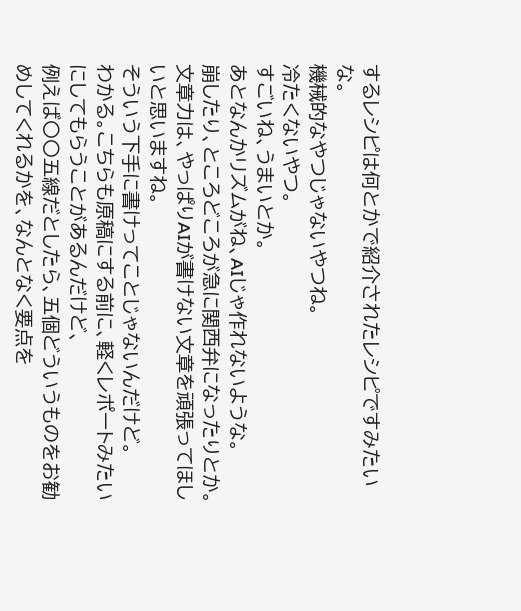するレシピは何とかで紹介されたレシピですみたいな。
機械的なやつじゃないやつね。
冷たくないやつ。
すごいね、うまいとか。
あとなんかリズムがね、AIじゃ作れないような。
崩したり、ところどころが急に関西弁になったりとか。
文章力は、やっぱりAIが書けない文章を頑張ってほしいと思いますね。
そういう下手に書けってことじゃないんだけど。
わかる。こちらも原稿にする前に、軽くレポートみたいにしてもらうことがあるんだけど、
例えば〇〇五線だとしたら、五個どういうものをお勧めしてくれるかを、なんとなく要点を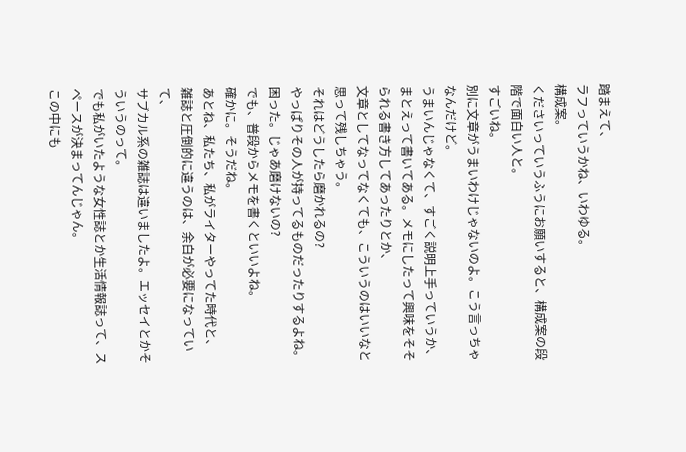踏まえて、
ラフっていうかね、いわゆる。
構成案。
くださいっていうふうにお願いすると、構成案の段階で面白い人と。
すごいね。
別に文章がうまいわけじゃないのよ。こう言っちゃなんだけど。
うまいんじゃなくて、すごく説明上手っていうか、まとえって書いてある。メモにしたって興味をそそられる書き方してあったりとか、
文章としてなってなくても、こういうのはいいなと思って残しちゃう。
それはどうしたら磨かれるの?
やっぱりその人が持ってるものだったりするよね。
困った。じゃあ磨けないの?
でも、普段からメモを書くといいよね。
確かに。そうだね。
あとね、私たち、私がライターやってた時代と、
雑誌と圧倒的に違うのは、余白が必要になっていて、
サブカル系の雑誌は違いましたよ。エッセイとかそういうのって。
でも私がいたような女性誌とか生活情報誌って、スペースが決まってんじゃん。
この中にも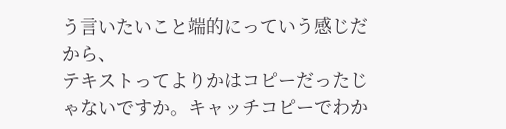う言いたいこと端的にっていう感じだから、
テキストってよりかはコピーだったじゃないですか。キャッチコピーでわか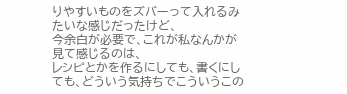りやすいものをズバーって入れるみたいな感じだったけど、
今余白が必要で、これが私なんかが見て感じるのは、
レシピとかを作るにしても、書くにしても、どういう気持ちでこういうこの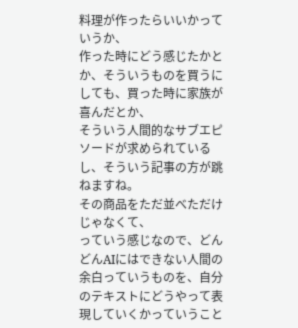料理が作ったらいいかっていうか、
作った時にどう感じたかとか、そういうものを買うにしても、買った時に家族が喜んだとか、
そういう人間的なサブエピソードが求められているし、そういう記事の方が跳ねますね。
その商品をただ並べただけじゃなくて、
っていう感じなので、どんどんAIにはできない人間の余白っていうものを、自分のテキストにどうやって表現していくかっていうこと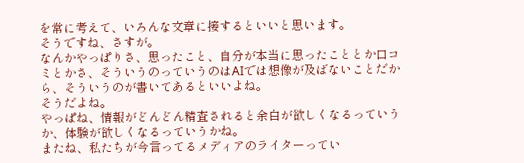を常に考えて、いろんな文章に接するといいと思います。
そうですね、さすが。
なんかやっぱりさ、思ったこと、自分が本当に思ったこととか口コミとかさ、そういうのっていうのはAIでは想像が及ばないことだから、そういうのが書いてあるといいよね。
そうだよね。
やっぱね、情報がどんどん精査されると余白が欲しくなるっていうか、体験が欲しくなるっていうかね。
またね、私たちが今言ってるメディアのライターってい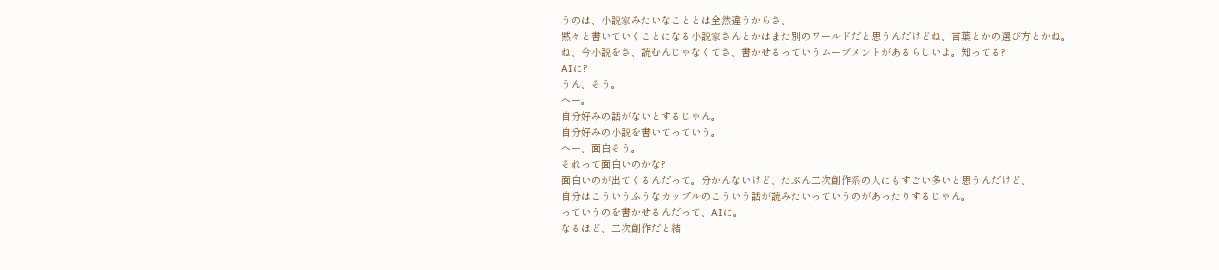うのは、小説家みたいなこととは全然違うからさ、
黙々と書いていくことになる小説家さんとかはまた別のワールドだと思うんだけどね、言葉とかの選び方とかね。
ね、今小説をさ、読むんじゃなくてさ、書かせるっていうムーブメントがあるらしいよ。知ってる?
AIに?
うん、そう。
へー。
自分好みの話がないとするじゃん。
自分好みの小説を書いてっていう。
へー、面白そう。
それって面白いのかな?
面白いのが出てくるんだって。分かんないけど、たぶん二次創作系の人にもすごい多いと思うんだけど、
自分はこういうふうなカップルのこういう話が読みたいっていうのがあったりするじゃん。
っていうのを書かせるんだって、AIに。
なるほど、二次創作だと結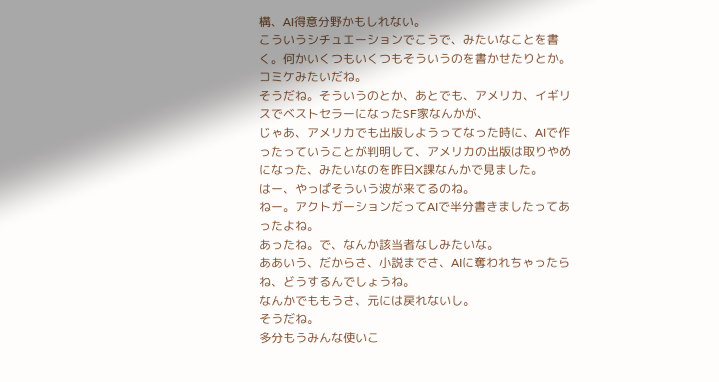構、AI得意分野かもしれない。
こういうシチュエーションでこうで、みたいなことを書く。何かいくつもいくつもそういうのを書かせたりとか。
コミケみたいだね。
そうだね。そういうのとか、あとでも、アメリカ、イギリスでベストセラーになったSF家なんかが、
じゃあ、アメリカでも出版しようってなった時に、AIで作ったっていうことが判明して、アメリカの出版は取りやめになった、みたいなのを昨日X課なんかで見ました。
はー、やっぱそういう波が来てるのね。
ねー。アクトガーションだってAIで半分書きましたってあったよね。
あったね。で、なんか該当者なしみたいな。
ああいう、だからさ、小説までさ、AIに奪われちゃったらね、どうするんでしょうね。
なんかでももうさ、元には戻れないし。
そうだね。
多分もうみんな使いこ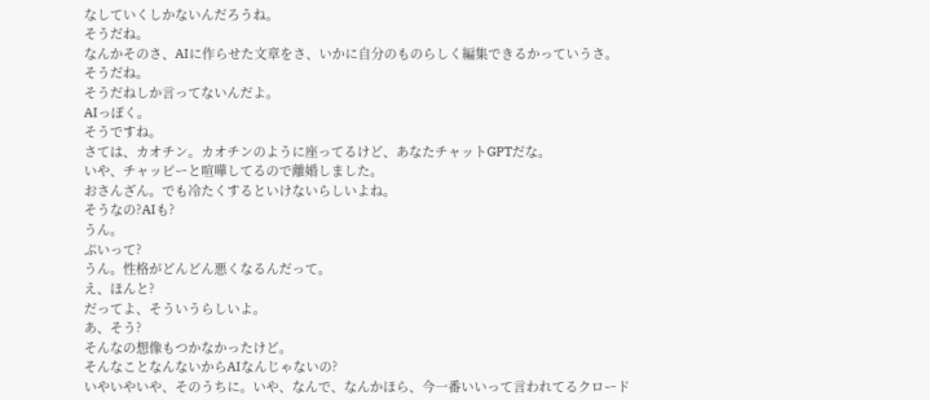なしていくしかないんだろうね。
そうだね。
なんかそのさ、AIに作らせた文章をさ、いかに自分のものらしく編集できるかっていうさ。
そうだね。
そうだねしか言ってないんだよ。
AIっぽく。
そうですね。
さては、カオチン。カオチンのように座ってるけど、あなたチャットGPTだな。
いや、チャッピーと喧嘩してるので離婚しました。
おさんざん。でも冷たくするといけないらしいよね。
そうなの?AIも?
うん。
ぷいって?
うん。性格がどんどん悪くなるんだって。
え、ほんと?
だってよ、そういうらしいよ。
あ、そう?
そんなの想像もつかなかったけど。
そんなことなんないからAIなんじゃないの?
いやいやいや、そのうちに。いや、なんで、なんかほら、今一番いいって言われてるクロード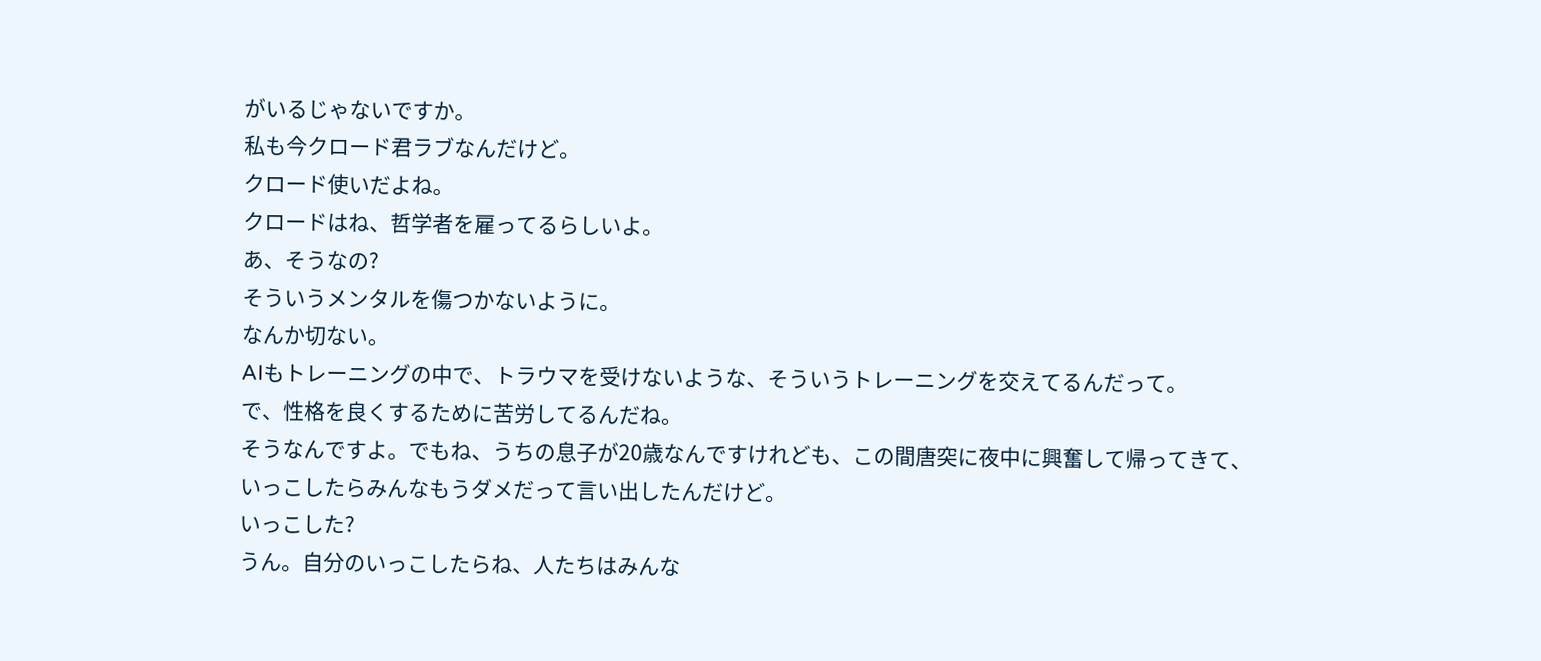がいるじゃないですか。
私も今クロード君ラブなんだけど。
クロード使いだよね。
クロードはね、哲学者を雇ってるらしいよ。
あ、そうなの?
そういうメンタルを傷つかないように。
なんか切ない。
AIもトレーニングの中で、トラウマを受けないような、そういうトレーニングを交えてるんだって。
で、性格を良くするために苦労してるんだね。
そうなんですよ。でもね、うちの息子が20歳なんですけれども、この間唐突に夜中に興奮して帰ってきて、
いっこしたらみんなもうダメだって言い出したんだけど。
いっこした?
うん。自分のいっこしたらね、人たちはみんな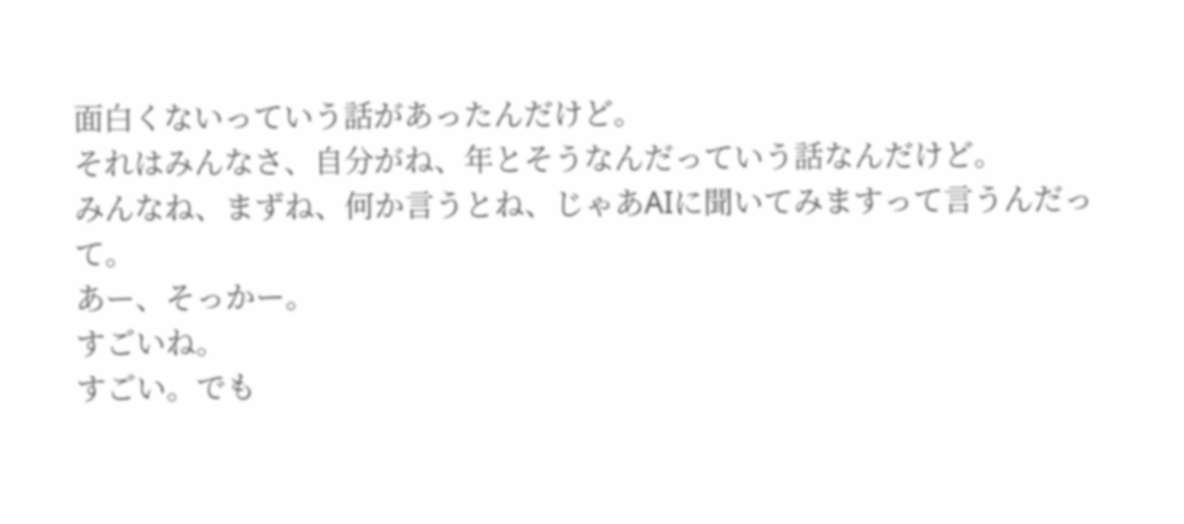面白くないっていう話があったんだけど。
それはみんなさ、自分がね、年とそうなんだっていう話なんだけど。
みんなね、まずね、何か言うとね、じゃあAIに聞いてみますって言うんだって。
あー、そっかー。
すごいね。
すごい。でも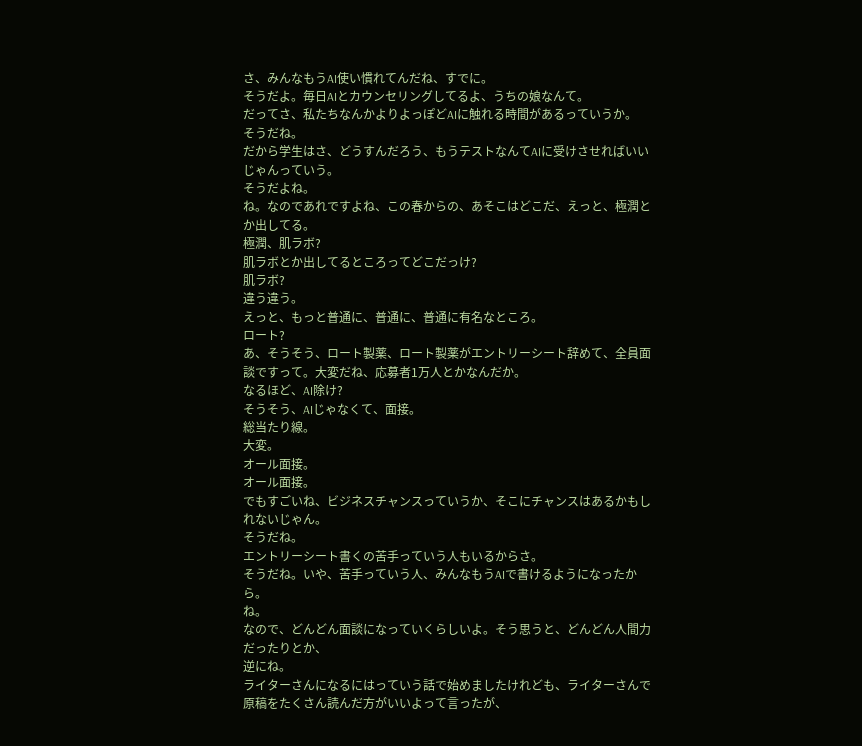さ、みんなもうAI使い慣れてんだね、すでに。
そうだよ。毎日AIとカウンセリングしてるよ、うちの娘なんて。
だってさ、私たちなんかよりよっぽどAIに触れる時間があるっていうか。
そうだね。
だから学生はさ、どうすんだろう、もうテストなんてAIに受けさせればいいじゃんっていう。
そうだよね。
ね。なのであれですよね、この春からの、あそこはどこだ、えっと、極潤とか出してる。
極潤、肌ラボ?
肌ラボとか出してるところってどこだっけ?
肌ラボ?
違う違う。
えっと、もっと普通に、普通に、普通に有名なところ。
ロート?
あ、そうそう、ロート製薬、ロート製薬がエントリーシート辞めて、全員面談ですって。大変だね、応募者1万人とかなんだか。
なるほど、AI除け?
そうそう、AIじゃなくて、面接。
総当たり線。
大変。
オール面接。
オール面接。
でもすごいね、ビジネスチャンスっていうか、そこにチャンスはあるかもしれないじゃん。
そうだね。
エントリーシート書くの苦手っていう人もいるからさ。
そうだね。いや、苦手っていう人、みんなもうAIで書けるようになったから。
ね。
なので、どんどん面談になっていくらしいよ。そう思うと、どんどん人間力だったりとか、
逆にね。
ライターさんになるにはっていう話で始めましたけれども、ライターさんで原稿をたくさん読んだ方がいいよって言ったが、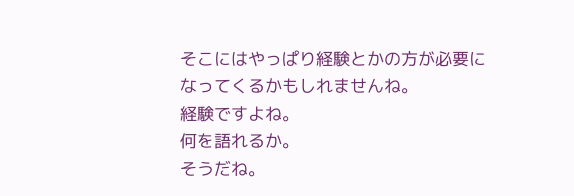そこにはやっぱり経験とかの方が必要になってくるかもしれませんね。
経験ですよね。
何を語れるか。
そうだね。